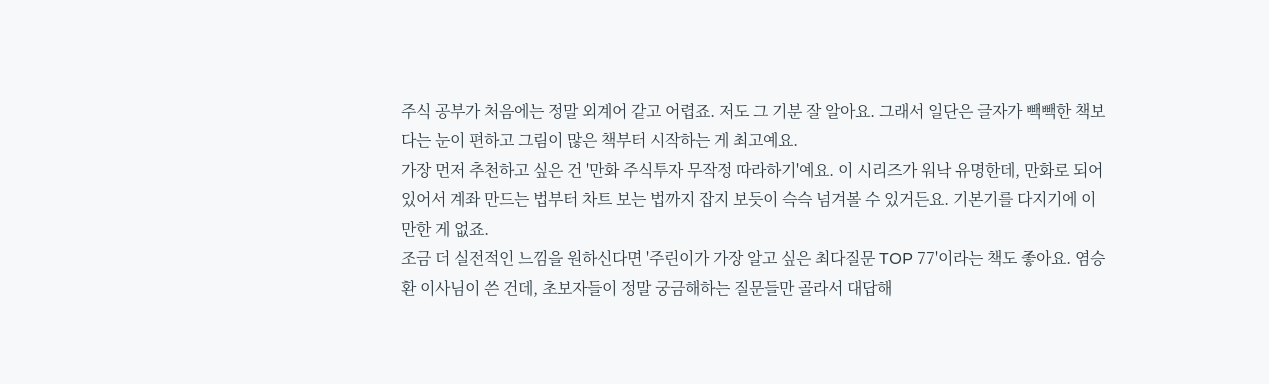주식 공부가 처음에는 정말 외계어 같고 어렵죠. 저도 그 기분 잘 알아요. 그래서 일단은 글자가 빽빽한 책보다는 눈이 편하고 그림이 많은 책부터 시작하는 게 최고예요.
가장 먼저 추천하고 싶은 건 '만화 주식투자 무작정 따라하기'예요. 이 시리즈가 워낙 유명한데, 만화로 되어 있어서 계좌 만드는 법부터 차트 보는 법까지 잡지 보듯이 슥슥 넘겨볼 수 있거든요. 기본기를 다지기에 이만한 게 없죠.
조금 더 실전적인 느낌을 원하신다면 '주린이가 가장 알고 싶은 최다질문 TOP 77'이라는 책도 좋아요. 염승환 이사님이 쓴 건데, 초보자들이 정말 궁금해하는 질문들만 골라서 대답해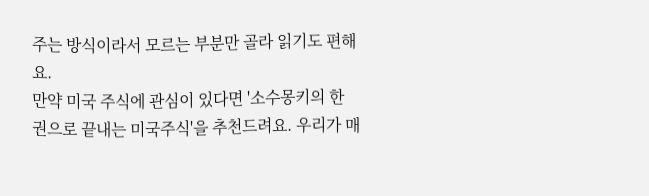주는 방식이라서 모르는 부분만 골라 읽기도 편해요.
만약 미국 주식에 관심이 있다면 '소수몽키의 한 권으로 끝내는 미국주식'을 추천드려요. 우리가 매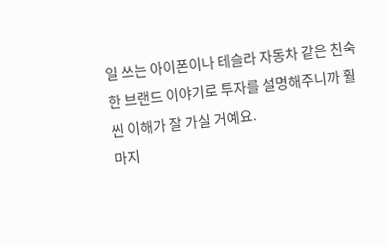일 쓰는 아이폰이나 테슬라 자동차 같은 친숙한 브랜드 이야기로 투자를 설명해주니까 훨씬 이해가 잘 가실 거예요.
마지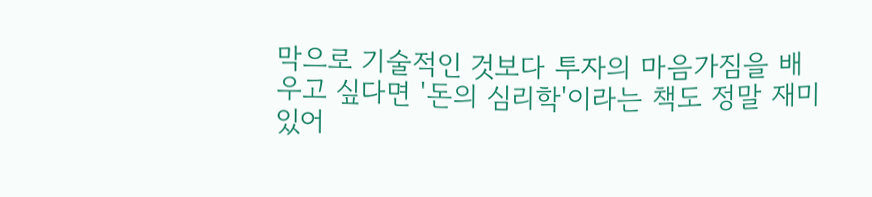막으로 기술적인 것보다 투자의 마음가짐을 배우고 싶다면 '돈의 심리학'이라는 책도 정말 재미있어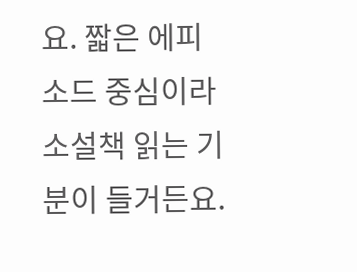요. 짧은 에피소드 중심이라 소설책 읽는 기분이 들거든요.